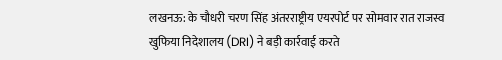लखनऊ: के चौधरी चरण सिंह अंतरराष्ट्रीय एयरपोर्ट पर सोमवार रात राजस्व खुफिया निदेशालय (DRI) ने बड़ी कार्रवाई करते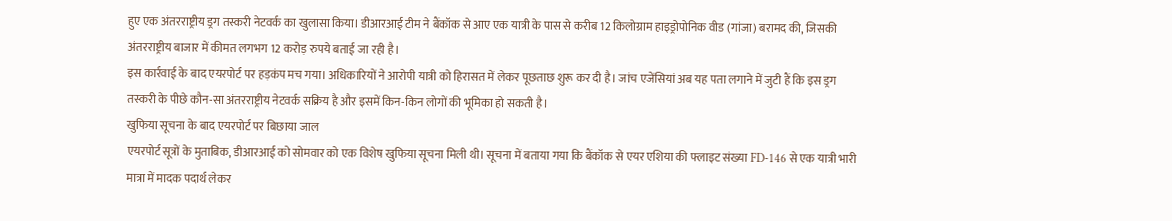हुए एक अंतरराष्ट्रीय ड्रग तस्करी नेटवर्क का खुलासा किया। डीआरआई टीम ने बैंकॉक से आए एक यात्री के पास से करीब 12 किलोग्राम हाइड्रोपोनिक वीड (गांजा) बरामद की, जिसकी अंतरराष्ट्रीय बाजार में कीमत लगभग 12 करोड़ रुपये बताई जा रही है।
इस कार्रवाई के बाद एयरपोर्ट पर हड़कंप मच गया। अधिकारियों ने आरोपी यात्री को हिरासत में लेकर पूछताछ शुरू कर दी है। जांच एजेंसियां अब यह पता लगाने में जुटी हैं कि इस ड्रग तस्करी के पीछे कौन-सा अंतरराष्ट्रीय नेटवर्क सक्रिय है और इसमें किन-किन लोगों की भूमिका हो सकती है।
खुफिया सूचना के बाद एयरपोर्ट पर बिछाया जाल
एयरपोर्ट सूत्रों के मुताबिक, डीआरआई को सोमवार को एक विशेष खुफिया सूचना मिली थी। सूचना में बताया गया कि बैंकॉक से एयर एशिया की फ्लाइट संख्या FD-146 से एक यात्री भारी मात्रा में मादक पदार्थ लेकर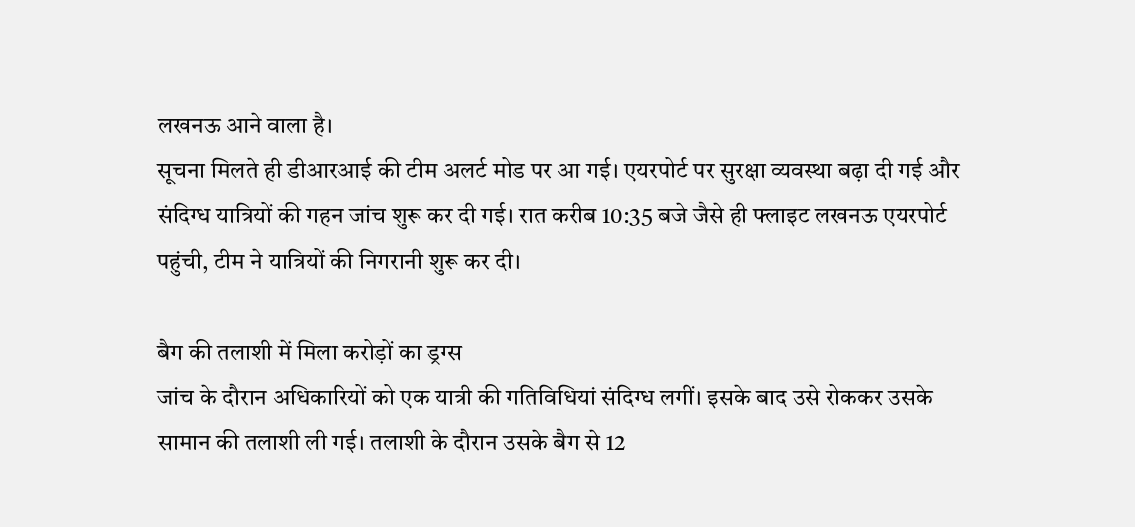लखनऊ आने वाला है।
सूचना मिलते ही डीआरआई की टीम अलर्ट मोड पर आ गई। एयरपोर्ट पर सुरक्षा व्यवस्था बढ़ा दी गई और संदिग्ध यात्रियों की गहन जांच शुरू कर दी गई। रात करीब 10:35 बजे जैसे ही फ्लाइट लखनऊ एयरपोर्ट पहुंची, टीम ने यात्रियों की निगरानी शुरू कर दी।

बैग की तलाशी में मिला करोड़ों का ड्रग्स
जांच के दौरान अधिकारियों को एक यात्री की गतिविधियां संदिग्ध लगीं। इसके बाद उसे रोककर उसके सामान की तलाशी ली गई। तलाशी के दौरान उसके बैग से 12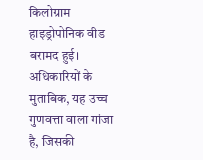किलोग्राम हाइड्रोपोनिक वीड बरामद हुई।
अधिकारियों के मुताबिक, यह उच्च गुणवत्ता वाला गांजा है, जिसकी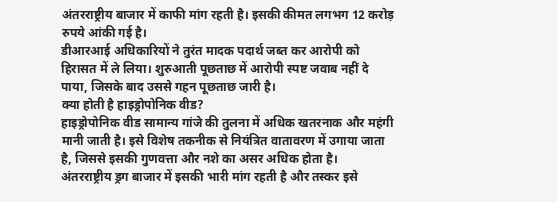अंतरराष्ट्रीय बाजार में काफी मांग रहती है। इसकी कीमत लगभग 12 करोड़ रुपये आंकी गई है।
डीआरआई अधिकारियों ने तुरंत मादक पदार्थ जब्त कर आरोपी को हिरासत में ले लिया। शुरुआती पूछताछ में आरोपी स्पष्ट जवाब नहीं दे पाया, जिसके बाद उससे गहन पूछताछ जारी है।
क्या होती है हाइड्रोपोनिक वीड?
हाइड्रोपोनिक वीड सामान्य गांजे की तुलना में अधिक खतरनाक और महंगी मानी जाती है। इसे विशेष तकनीक से नियंत्रित वातावरण में उगाया जाता है, जिससे इसकी गुणवत्ता और नशे का असर अधिक होता है।
अंतरराष्ट्रीय ड्रग बाजार में इसकी भारी मांग रहती है और तस्कर इसे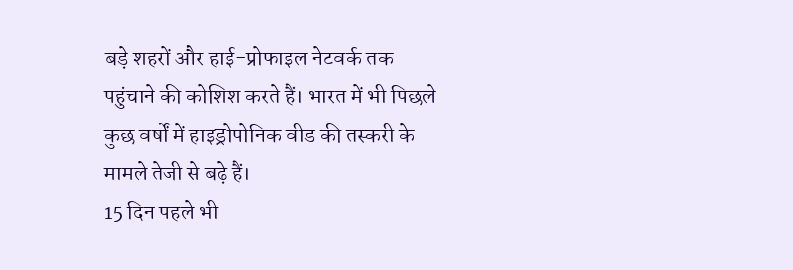बड़े शहरों और हाई-प्रोफाइल नेटवर्क तक पहुंचाने की कोशिश करते हैं। भारत में भी पिछले कुछ वर्षों में हाइड्रोपोनिक वीड की तस्करी के मामले तेजी से बढ़े हैं।
15 दिन पहले भी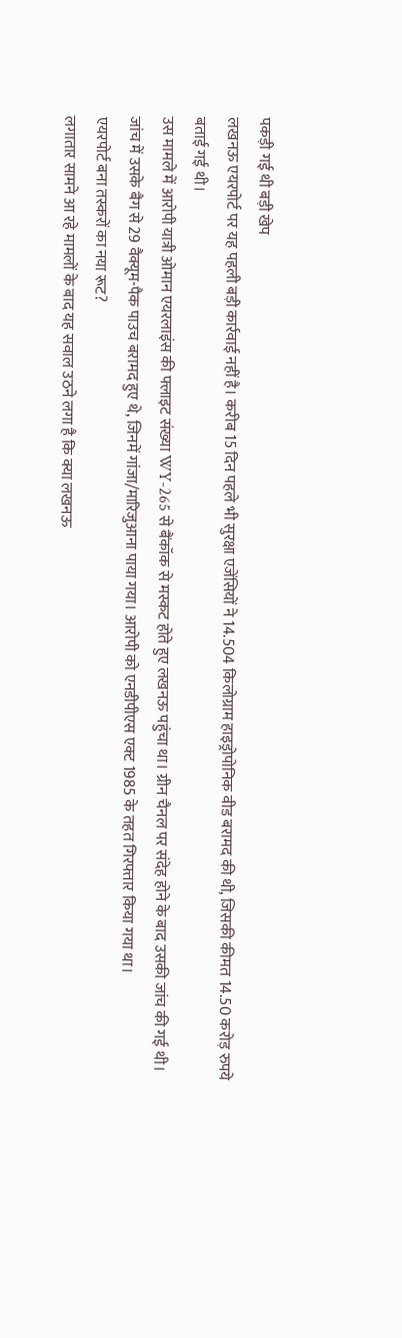पकड़ी गई थी बड़ी खेप
लखनऊ एयरपोर्ट पर यह पहली बड़ी कार्रवाई नहीं है। करीब 15 दिन पहले भी सुरक्षा एजेंसियों ने 14.504 किलोग्राम हाइड्रोपोनिक वीड बरामद की थी, जिसकी कीमत 14.50 करोड़ रुपये बताई गई थी।
उस मामले में आरोपी यात्री ओमान एयरलाइंस की फ्लाइट संख्या WY-265 से बैंकॉक से मस्कट होते हुए लखनऊ पहुंचा था। ग्रीन चैनल पर संदेह होने के बाद उसकी जांच की गई थी।
जांच में उसके बैग से 29 वैक्यूम-पैक पाउच बरामद हुए थे, जिनमें गांजा/मारिजुआना पाया गया। आरोपी को एनडीपीएस एक्ट 1985 के तहत गिरफ्तार किया गया था।
एयरपोर्ट बना तस्करों का नया रूट?
लगातार सामने आ रहे मामलों के बाद यह सवाल उठने लगा है कि क्या लखनऊ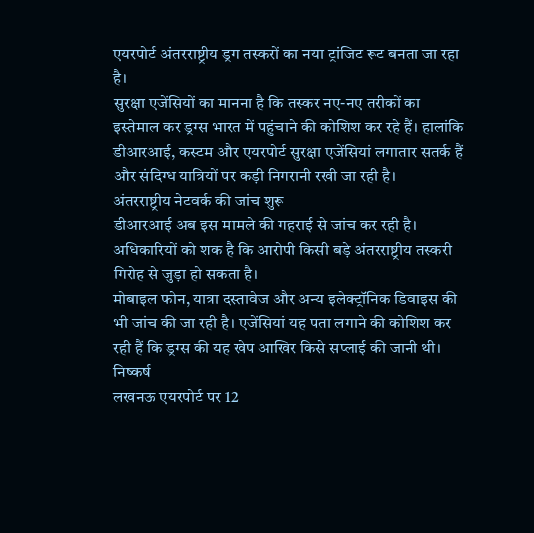एयरपोर्ट अंतरराष्ट्रीय ड्रग तस्करों का नया ट्रांजिट रूट बनता जा रहा है।
सुरक्षा एजेंसियों का मानना है कि तस्कर नए-नए तरीकों का इस्तेमाल कर ड्रग्स भारत में पहुंचाने की कोशिश कर रहे हैं। हालांकि डीआरआई, कस्टम और एयरपोर्ट सुरक्षा एजेंसियां लगातार सतर्क हैं और संदिग्ध यात्रियों पर कड़ी निगरानी रखी जा रही है।
अंतरराष्ट्रीय नेटवर्क की जांच शुरू
डीआरआई अब इस मामले की गहराई से जांच कर रही है। अधिकारियों को शक है कि आरोपी किसी बड़े अंतरराष्ट्रीय तस्करी गिरोह से जुड़ा हो सकता है।
मोबाइल फोन, यात्रा दस्तावेज और अन्य इलेक्ट्रॉनिक डिवाइस की भी जांच की जा रही है। एजेंसियां यह पता लगाने की कोशिश कर रही हैं कि ड्रग्स की यह खेप आखिर किसे सप्लाई की जानी थी।
निष्कर्ष
लखनऊ एयरपोर्ट पर 12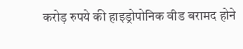करोड़ रुपये की हाइड्रोपोनिक वीड बरामद होने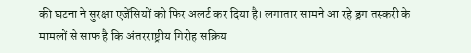की घटना ने सुरक्षा एजेंसियों को फिर अलर्ट कर दिया है। लगातार सामने आ रहे ड्रग तस्करी के मामलों से साफ है कि अंतरराष्ट्रीय गिरोह सक्रिय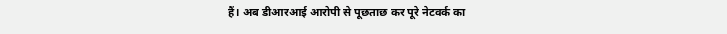हैं। अब डीआरआई आरोपी से पूछताछ कर पूरे नेटवर्क का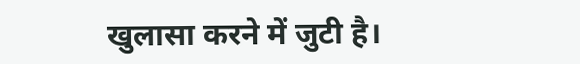खुलासा करने में जुटी है।